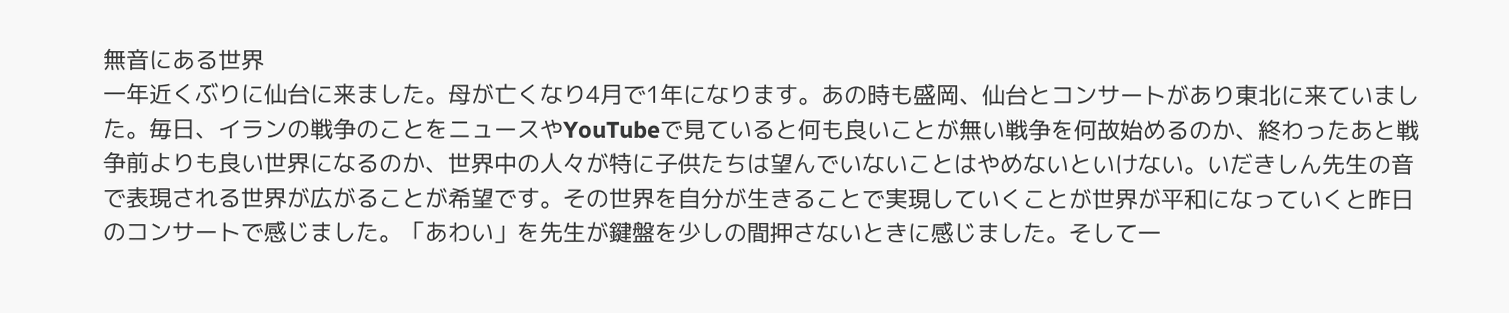無音にある世界
一年近くぶりに仙台に来ました。母が亡くなり4月で1年になります。あの時も盛岡、仙台とコンサートがあり東北に来ていました。毎日、イランの戦争のことをニュースやYouTubeで見ていると何も良いことが無い戦争を何故始めるのか、終わったあと戦争前よりも良い世界になるのか、世界中の人々が特に子供たちは望んでいないことはやめないといけない。いだきしん先生の音で表現される世界が広がることが希望です。その世界を自分が生きることで実現していくことが世界が平和になっていくと昨日のコンサートで感じました。「あわい」を先生が鍵盤を少しの間押さないときに感じました。そして一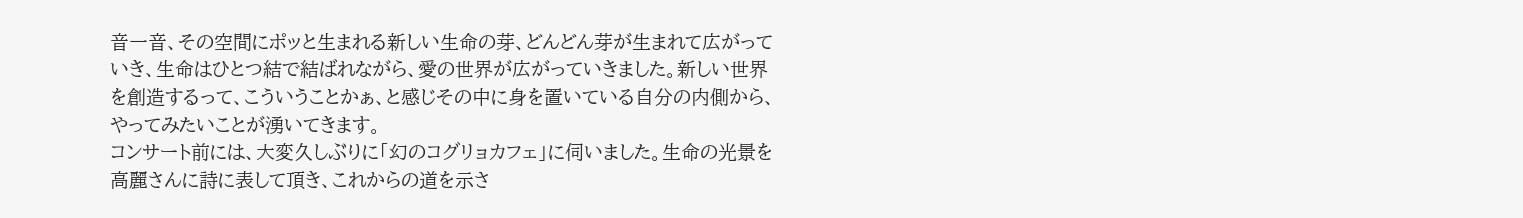音一音、その空間にポッと生まれる新しい生命の芽、どんどん芽が生まれて広がっていき、生命はひとつ結で結ばれながら、愛の世界が広がっていきました。新しい世界を創造するって、こういうことかぁ、と感じその中に身を置いている自分の内側から、やってみたいことが湧いてきます。
コンサート前には、大変久しぶりに「幻のコグリョカフェ」に伺いました。生命の光景を高麗さんに詩に表して頂き、これからの道を示さ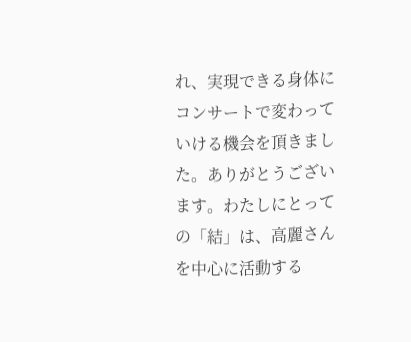れ、実現できる身体にコンサートで変わっていける機会を頂きました。ありがとうございます。わたしにとっての「結」は、高麗さんを中心に活動する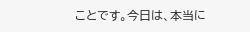ことです。今日は、本当に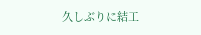久しぶりに結工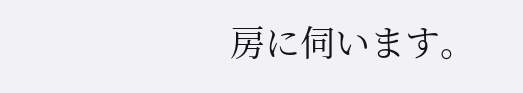房に伺います。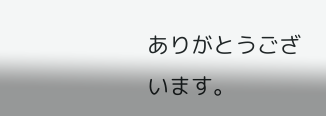ありがとうございます。